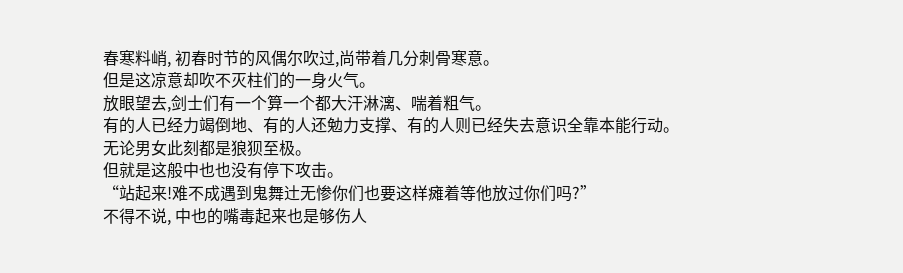春寒料峭, 初春时节的风偶尔吹过,尚带着几分刺骨寒意。
但是这凉意却吹不灭柱们的一身火气。
放眼望去,剑士们有一个算一个都大汗淋漓、喘着粗气。
有的人已经力竭倒地、有的人还勉力支撑、有的人则已经失去意识全靠本能行动。
无论男女此刻都是狼狈至极。
但就是这般中也也没有停下攻击。
“站起来!难不成遇到鬼舞辻无惨你们也要这样瘫着等他放过你们吗?”
不得不说, 中也的嘴毒起来也是够伤人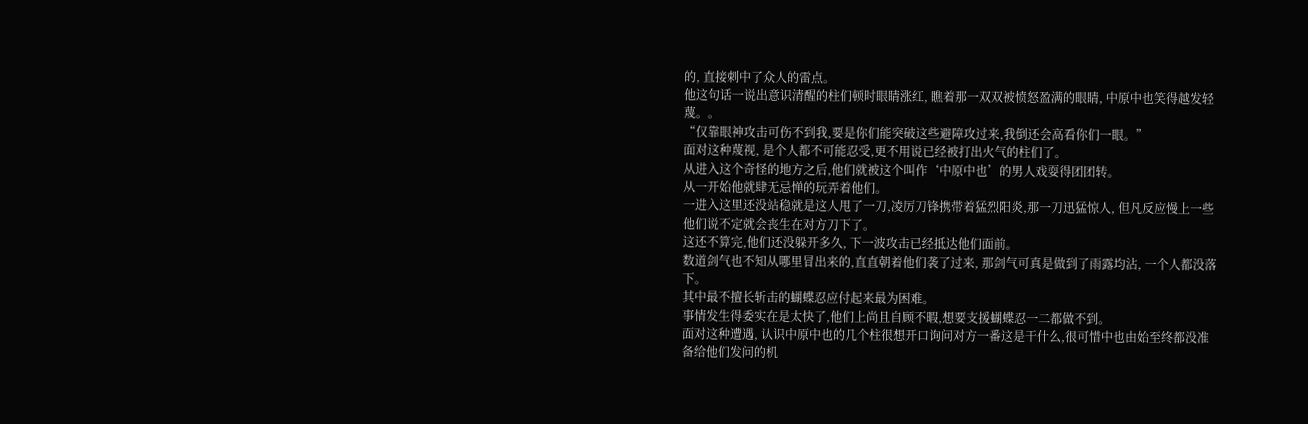的, 直接刺中了众人的雷点。
他这句话一说出意识清醒的柱们顿时眼睛涨红, 瞧着那一双双被愤怒盈满的眼睛, 中原中也笑得越发轻蔑。。
“仅靠眼神攻击可伤不到我,要是你们能突破这些避障攻过来,我倒还会高看你们一眼。”
面对这种蔑视, 是个人都不可能忍受,更不用说已经被打出火气的柱们了。
从进入这个奇怪的地方之后,他们就被这个叫作‘中原中也’的男人戏耍得团团转。
从一开始他就肆无忌惮的玩弄着他们。
一进入这里还没站稳就是这人甩了一刀,凌厉刀锋携带着猛烈阳炎,那一刀迅猛惊人, 但凡反应慢上一些他们说不定就会丧生在对方刀下了。
这还不算完,他们还没躲开多久, 下一波攻击已经抵达他们面前。
数道剑气也不知从哪里冒出来的,直直朝着他们袭了过来, 那剑气可真是做到了雨露均沾, 一个人都没落下。
其中最不擅长斩击的蝴蝶忍应付起来最为困难。
事情发生得委实在是太快了,他们上尚且自顾不暇,想要支援蝴蝶忍一二都做不到。
面对这种遭遇, 认识中原中也的几个柱很想开口询问对方一番这是干什么,很可惜中也由始至终都没准备给他们发问的机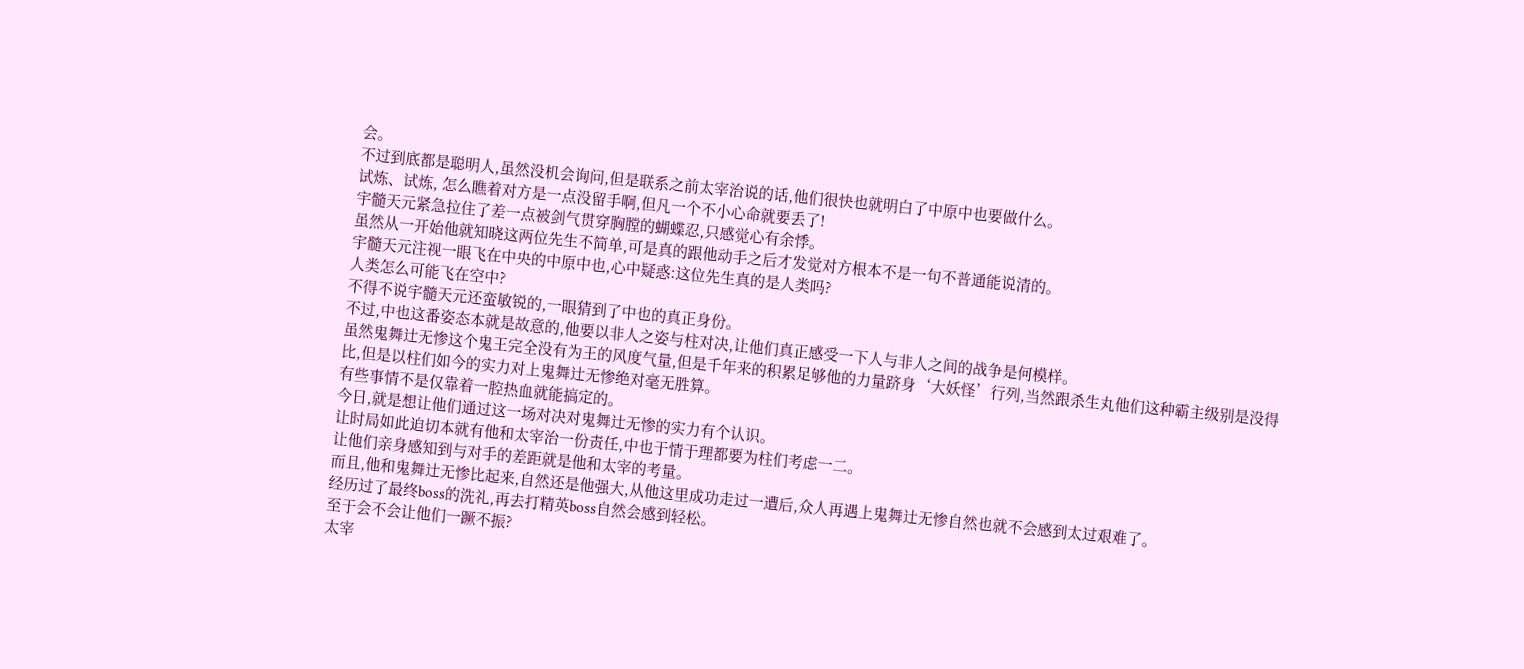会。
不过到底都是聪明人,虽然没机会询问,但是联系之前太宰治说的话,他们很快也就明白了中原中也要做什么。
试炼、试炼, 怎么瞧着对方是一点没留手啊,但凡一个不小心命就要丢了!
宇髓天元紧急拉住了差一点被剑气贯穿胸膛的蝴蝶忍,只感觉心有余悸。
虽然从一开始他就知晓这两位先生不简单,可是真的跟他动手之后才发觉对方根本不是一句不普通能说清的。
宇髓天元注视一眼飞在中央的中原中也,心中疑惑:这位先生真的是人类吗?
人类怎么可能飞在空中?
不得不说宇髓天元还蛮敏锐的,一眼猜到了中也的真正身份。
不过,中也这番姿态本就是故意的,他要以非人之姿与柱对决,让他们真正感受一下人与非人之间的战争是何模样。
虽然鬼舞辻无惨这个鬼王完全没有为王的风度气量,但是千年来的积累足够他的力量跻身‘大妖怪’行列,当然跟杀生丸他们这种霸主级别是没得比,但是以柱们如今的实力对上鬼舞辻无惨绝对毫无胜算。
有些事情不是仅靠着一腔热血就能搞定的。
今日,就是想让他们通过这一场对决对鬼舞辻无惨的实力有个认识。
让时局如此迫切本就有他和太宰治一份责任,中也于情于理都要为柱们考虑一二。
让他们亲身感知到与对手的差距就是他和太宰的考量。
而且,他和鬼舞辻无惨比起来,自然还是他强大,从他这里成功走过一遭后,众人再遇上鬼舞辻无惨自然也就不会感到太过艰难了。
经历过了最终boss的洗礼,再去打精英boss自然会感到轻松。
至于会不会让他们一蹶不振?
太宰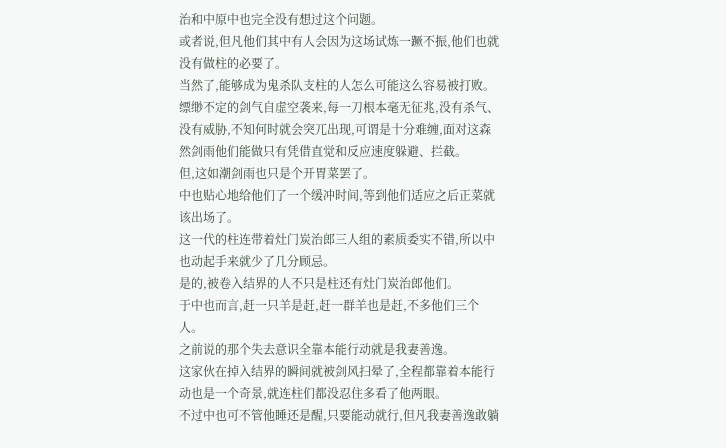治和中原中也完全没有想过这个问题。
或者说,但凡他们其中有人会因为这场试炼一蹶不振,他们也就没有做柱的必要了。
当然了,能够成为鬼杀队支柱的人怎么可能这么容易被打败。
缥缈不定的剑气自虚空袭来,每一刀根本毫无征兆,没有杀气、没有威胁,不知何时就会突兀出现,可谓是十分难缠,面对这森然剑雨他们能做只有凭借直觉和反应速度躲避、拦截。
但,这如潮剑雨也只是个开胃菜罢了。
中也贴心地给他们了一个缓冲时间,等到他们适应之后正菜就该出场了。
这一代的柱连带着灶门炭治郎三人组的素质委实不错,所以中也动起手来就少了几分顾忌。
是的,被卷入结界的人不只是柱还有灶门炭治郎他们。
于中也而言,赶一只羊是赶,赶一群羊也是赶,不多他们三个人。
之前说的那个失去意识全靠本能行动就是我妻善逸。
这家伙在掉入结界的瞬间就被剑风扫晕了,全程都靠着本能行动也是一个奇景,就连柱们都没忍住多看了他两眼。
不过中也可不管他睡还是醒,只要能动就行,但凡我妻善逸敢躺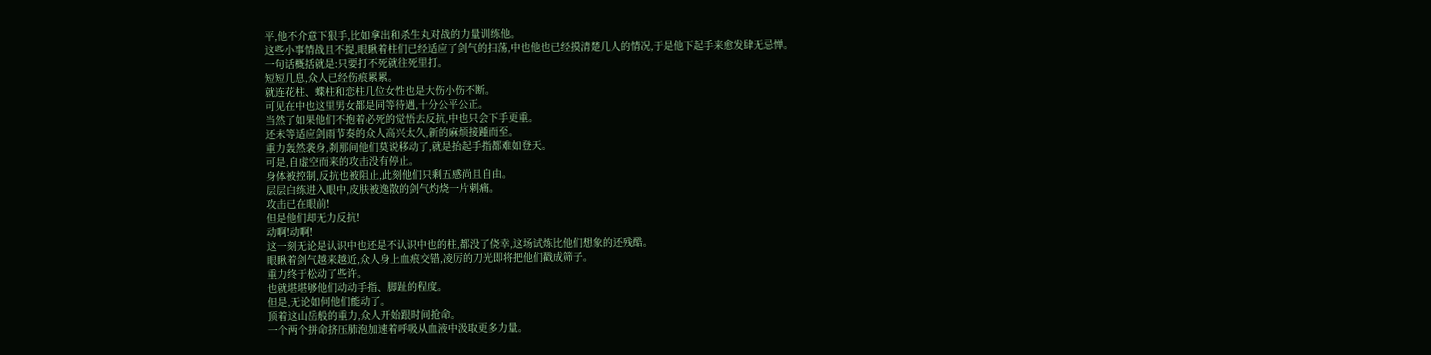平,他不介意下狠手,比如拿出和杀生丸对战的力量训练他。
这些小事情战且不提,眼瞅着柱们已经适应了剑气的扫荡,中也他也已经摸清楚几人的情况,于是他下起手来愈发肆无忌惮。
一句话概括就是:只要打不死就往死里打。
短短几息,众人已经伤痕累累。
就连花柱、蝶柱和恋柱几位女性也是大伤小伤不断。
可见在中也这里男女都是同等待遇,十分公平公正。
当然了如果他们不抱着必死的觉悟去反抗,中也只会下手更重。
还未等适应剑雨节奏的众人高兴太久,新的麻烦接踵而至。
重力轰然袭身,刹那间他们莫说移动了,就是抬起手指都难如登天。
可是,自虚空而来的攻击没有停止。
身体被控制,反抗也被阻止,此刻他们只剩五感尚且自由。
层层白练进入眼中,皮肤被逸散的剑气灼烧一片刺痛。
攻击已在眼前!
但是他们却无力反抗!
动啊!动啊!
这一刻无论是认识中也还是不认识中也的柱,都没了侥幸,这场试炼比他们想象的还残酷。
眼瞅着剑气越来越近,众人身上血痕交错,凌厉的刀光即将把他们戳成筛子。
重力终于松动了些许。
也就堪堪够他们动动手指、脚趾的程度。
但是,无论如何他们能动了。
顶着这山岳般的重力,众人开始跟时间抢命。
一个两个拼命挤压肺泡加速着呼吸从血液中汲取更多力量。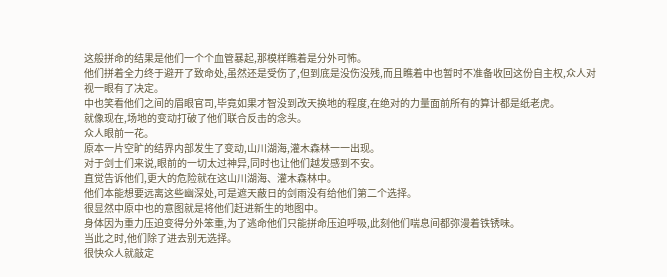这般拼命的结果是他们一个个血管暴起,那模样瞧着是分外可怖。
他们拼着全力终于避开了致命处,虽然还是受伤了,但到底是没伤没残,而且瞧着中也暂时不准备收回这份自主权,众人对视一眼有了决定。
中也笑看他们之间的眉眼官司,毕竟如果才智没到改天换地的程度,在绝对的力量面前所有的算计都是纸老虎。
就像现在,场地的变动打破了他们联合反击的念头。
众人眼前一花。
原本一片空旷的结界内部发生了变动,山川湖海,灌木森林一一出现。
对于剑士们来说,眼前的一切太过神异,同时也让他们越发感到不安。
直觉告诉他们,更大的危险就在这山川湖海、灌木森林中。
他们本能想要远离这些幽深处,可是遮天蔽日的剑雨没有给他们第二个选择。
很显然中原中也的意图就是将他们赶进新生的地图中。
身体因为重力压迫变得分外笨重,为了逃命他们只能拼命压迫呼吸,此刻他们喘息间都弥漫着铁锈味。
当此之时,他们除了进去别无选择。
很快众人就敲定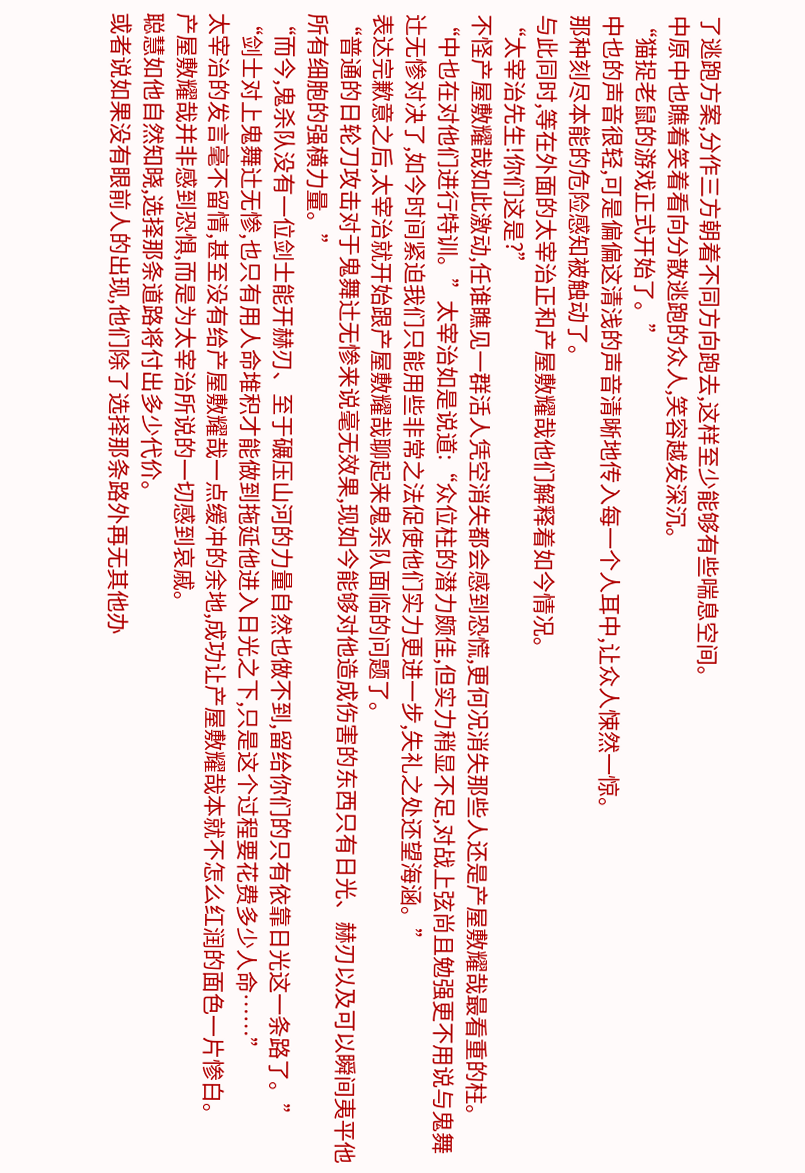了逃跑方案,分作三方朝着不同方向跑去,这样至少能够有些喘息空间。
中原中也瞧着笑着看向分散逃跑的众人,笑容越发深沉。
“猫捉老鼠的游戏正式开始了。”
中也的声音很轻,可是偏偏这清浅的声音清晰地传入每一个人耳中,让众人悚然一惊。
那种刻尽本能的危险感知被触动了。
与此同时,等在外面的太宰治正和产屋敷耀哉他们解释着如今情况。
“太宰治先生!你们这是?”
不怪产屋敷耀哉如此激动,任谁瞧见一群活人凭空消失都会感到恐慌,更何况消失那些人还是产屋敷耀哉最看重的柱。
“中也在对他们进行特训。”太宰治如是说道:“众位柱的潜力颇佳,但实力稍显不足,对战上弦尚且勉强更不用说与鬼舞辻无惨对决了,如今时间紧迫我们只能用些非常之法促使他们实力更进一步,失礼之处还望海涵。”
表达完歉意之后,太宰治就开始跟产屋敷耀哉聊起来鬼杀队面临的问题了。
“普通的日轮刀攻击对于鬼舞辻无惨来说毫无效果,现如今能够对他造成伤害的东西只有日光、赫刃以及可以瞬间夷平他所有细胞的强横力量。”
“而今,鬼杀队没有一位剑士能开赫刃、至于碾压山河的力量自然也做不到,留给你们的只有依靠日光这一条路了。”
“剑士对上鬼舞辻无惨,也只有用人命堆积才能做到拖延他进入日光之下,只是这个过程要花费多少人命……”
太宰治的发言毫不留情,甚至没有给产屋敷耀哉一点缓冲的余地,成功让产屋敷耀哉本就不怎么红润的面色一片惨白。
产屋敷耀哉并非感到恐惧,而是为太宰治所说的一切感到哀戚。
聪慧如他自然知晓,选择那条道路将付出多少代价。
或者说如果没有眼前人的出现,他们除了选择那条路外再无其他办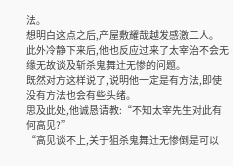法。
想明白这点之后,产屋敷耀哉越发感激二人。
此外冷静下来后,他也反应过来了太宰治不会无缘无故谈及斩杀鬼舞辻无惨的问题。
既然对方这样说了,说明他一定是有方法,即使没有方法也会有些头绪。
思及此处,他诚恳请教:“不知太宰先生对此有何高见?”
“高见谈不上,关于狙杀鬼舞辻无惨倒是可以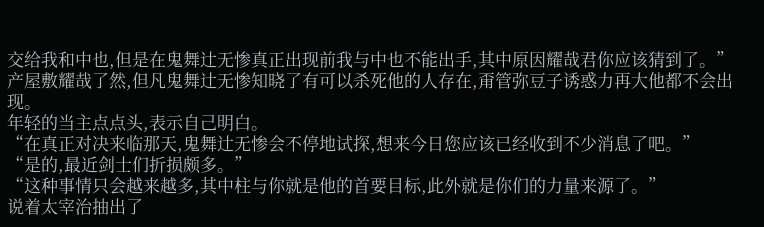交给我和中也,但是在鬼舞辻无惨真正出现前我与中也不能出手,其中原因耀哉君你应该猜到了。”
产屋敷耀哉了然,但凡鬼舞辻无惨知晓了有可以杀死他的人存在,甭管弥豆子诱惑力再大他都不会出现。
年轻的当主点点头,表示自己明白。
“在真正对决来临那天,鬼舞辻无惨会不停地试探,想来今日您应该已经收到不少消息了吧。”
“是的,最近剑士们折损颇多。”
“这种事情只会越来越多,其中柱与你就是他的首要目标,此外就是你们的力量来源了。”
说着太宰治抽出了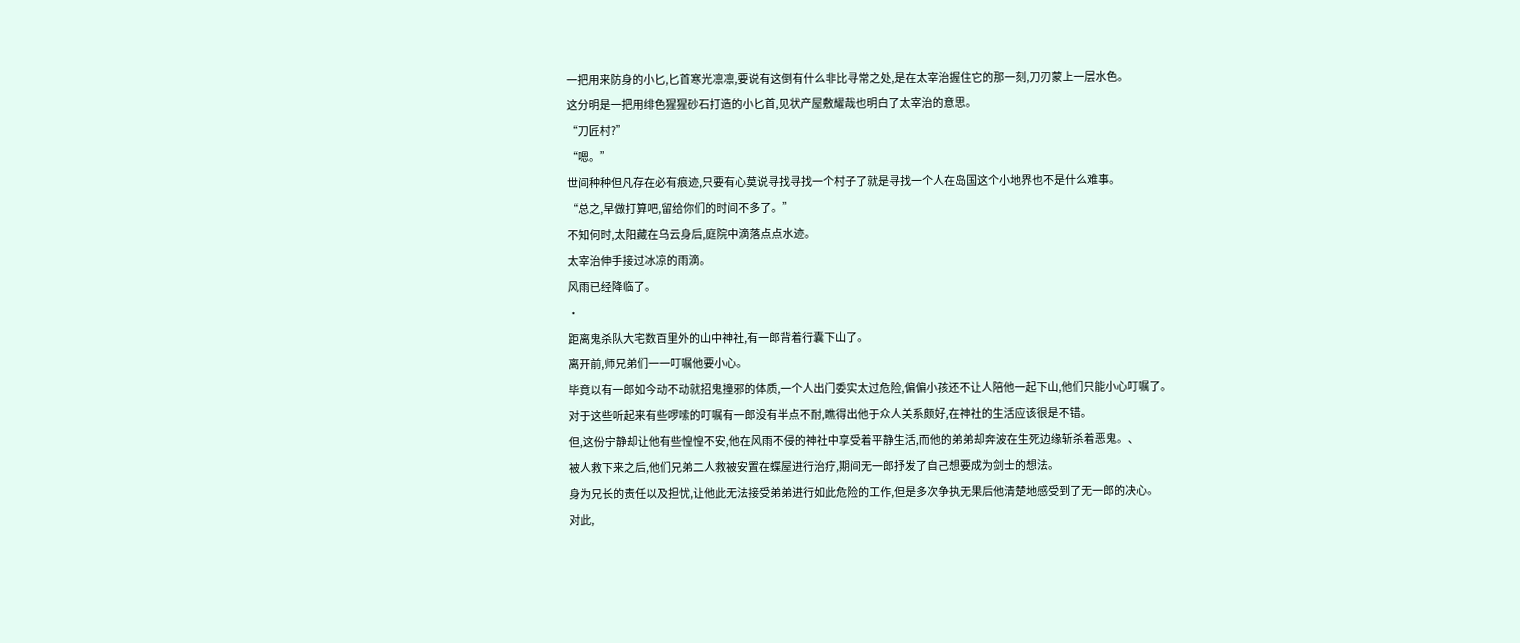一把用来防身的小匕,匕首寒光凛凛,要说有这倒有什么非比寻常之处,是在太宰治握住它的那一刻,刀刃蒙上一层水色。
这分明是一把用绯色猩猩砂石打造的小匕首,见状产屋敷耀哉也明白了太宰治的意思。
“刀匠村?”
“嗯。”
世间种种但凡存在必有痕迹,只要有心莫说寻找寻找一个村子了就是寻找一个人在岛国这个小地界也不是什么难事。
“总之,早做打算吧,留给你们的时间不多了。”
不知何时,太阳藏在乌云身后,庭院中滴落点点水迹。
太宰治伸手接过冰凉的雨滴。
风雨已经降临了。
·
距离鬼杀队大宅数百里外的山中神社,有一郎背着行囊下山了。
离开前,师兄弟们一一叮嘱他要小心。
毕竟以有一郎如今动不动就招鬼撞邪的体质,一个人出门委实太过危险,偏偏小孩还不让人陪他一起下山,他们只能小心叮嘱了。
对于这些听起来有些啰嗦的叮嘱有一郎没有半点不耐,瞧得出他于众人关系颇好,在神社的生活应该很是不错。
但,这份宁静却让他有些惶惶不安,他在风雨不侵的神社中享受着平静生活,而他的弟弟却奔波在生死边缘斩杀着恶鬼。、
被人救下来之后,他们兄弟二人救被安置在蝶屋进行治疗,期间无一郎抒发了自己想要成为剑士的想法。
身为兄长的责任以及担忧,让他此无法接受弟弟进行如此危险的工作,但是多次争执无果后他清楚地感受到了无一郎的决心。
对此,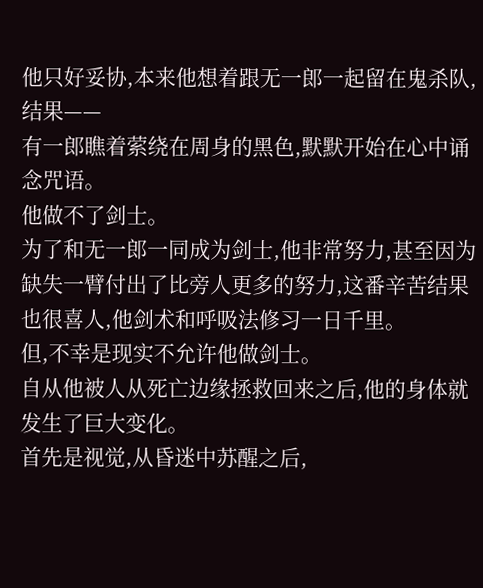他只好妥协,本来他想着跟无一郎一起留在鬼杀队,结果——
有一郎瞧着萦绕在周身的黑色,默默开始在心中诵念咒语。
他做不了剑士。
为了和无一郎一同成为剑士,他非常努力,甚至因为缺失一臂付出了比旁人更多的努力,这番辛苦结果也很喜人,他剑术和呼吸法修习一日千里。
但,不幸是现实不允许他做剑士。
自从他被人从死亡边缘拯救回来之后,他的身体就发生了巨大变化。
首先是视觉,从昏迷中苏醒之后,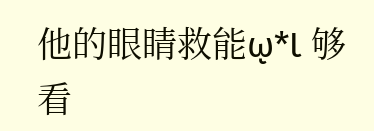他的眼睛救能ῳ*Ɩ 够看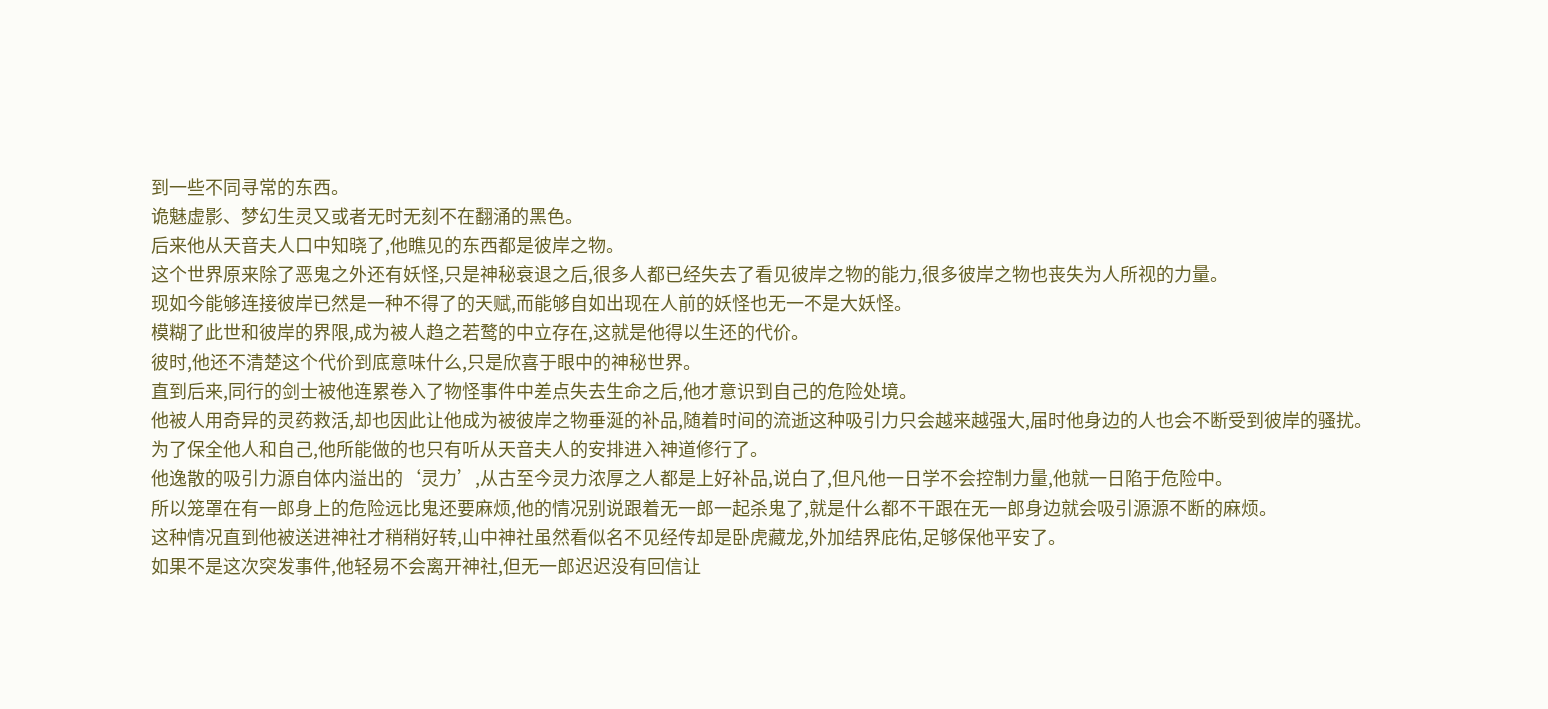到一些不同寻常的东西。
诡魅虚影、梦幻生灵又或者无时无刻不在翻涌的黑色。
后来他从天音夫人口中知晓了,他瞧见的东西都是彼岸之物。
这个世界原来除了恶鬼之外还有妖怪,只是神秘衰退之后,很多人都已经失去了看见彼岸之物的能力,很多彼岸之物也丧失为人所视的力量。
现如今能够连接彼岸已然是一种不得了的天赋,而能够自如出现在人前的妖怪也无一不是大妖怪。
模糊了此世和彼岸的界限,成为被人趋之若鹜的中立存在,这就是他得以生还的代价。
彼时,他还不清楚这个代价到底意味什么,只是欣喜于眼中的神秘世界。
直到后来,同行的剑士被他连累卷入了物怪事件中差点失去生命之后,他才意识到自己的危险处境。
他被人用奇异的灵药救活,却也因此让他成为被彼岸之物垂涎的补品,随着时间的流逝这种吸引力只会越来越强大,届时他身边的人也会不断受到彼岸的骚扰。
为了保全他人和自己,他所能做的也只有听从天音夫人的安排进入神道修行了。
他逸散的吸引力源自体内溢出的‘灵力’,从古至今灵力浓厚之人都是上好补品,说白了,但凡他一日学不会控制力量,他就一日陷于危险中。
所以笼罩在有一郎身上的危险远比鬼还要麻烦,他的情况别说跟着无一郎一起杀鬼了,就是什么都不干跟在无一郎身边就会吸引源源不断的麻烦。
这种情况直到他被送进神社才稍稍好转,山中神社虽然看似名不见经传却是卧虎藏龙,外加结界庇佑,足够保他平安了。
如果不是这次突发事件,他轻易不会离开神社,但无一郎迟迟没有回信让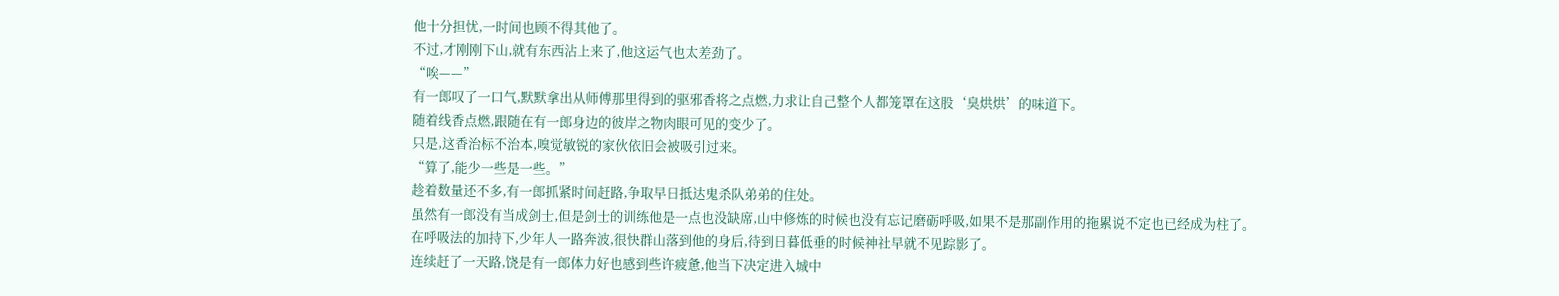他十分担忧,一时间也顾不得其他了。
不过,才刚刚下山,就有东西沾上来了,他这运气也太差劲了。
“唉——”
有一郎叹了一口气,默默拿出从师傅那里得到的驱邪香将之点燃,力求让自己整个人都笼罩在这股‘臭烘烘’的味道下。
随着线香点燃,跟随在有一郎身边的彼岸之物肉眼可见的变少了。
只是,这香治标不治本,嗅觉敏锐的家伙依旧会被吸引过来。
“算了,能少一些是一些。”
趁着数量还不多,有一郎抓紧时间赶路,争取早日抵达鬼杀队弟弟的住处。
虽然有一郎没有当成剑士,但是剑士的训练他是一点也没缺席,山中修炼的时候也没有忘记磨砺呼吸,如果不是那副作用的拖累说不定也已经成为柱了。
在呼吸法的加持下,少年人一路奔波,很快群山落到他的身后,待到日暮低垂的时候神社早就不见踪影了。
连续赶了一天路,饶是有一郎体力好也感到些许疲惫,他当下决定进入城中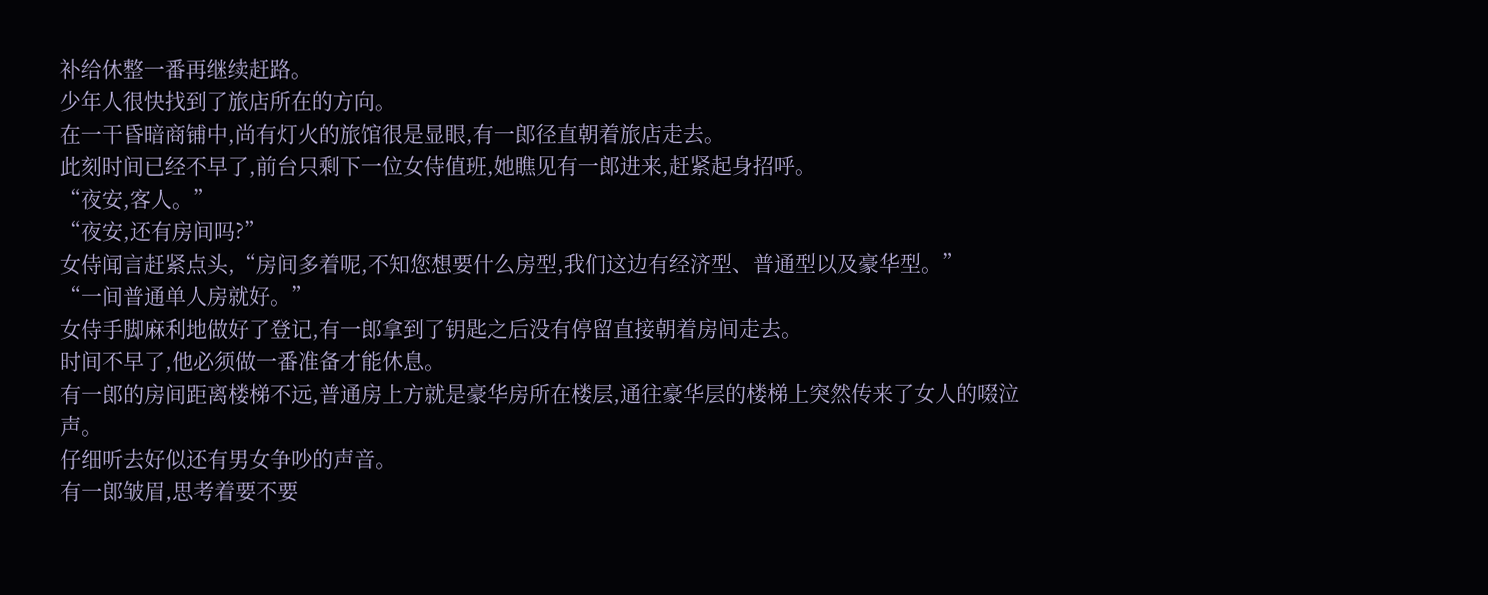补给休整一番再继续赶路。
少年人很快找到了旅店所在的方向。
在一干昏暗商铺中,尚有灯火的旅馆很是显眼,有一郎径直朝着旅店走去。
此刻时间已经不早了,前台只剩下一位女侍值班,她瞧见有一郎进来,赶紧起身招呼。
“夜安,客人。”
“夜安,还有房间吗?”
女侍闻言赶紧点头,“房间多着呢,不知您想要什么房型,我们这边有经济型、普通型以及豪华型。”
“一间普通单人房就好。”
女侍手脚麻利地做好了登记,有一郎拿到了钥匙之后没有停留直接朝着房间走去。
时间不早了,他必须做一番准备才能休息。
有一郎的房间距离楼梯不远,普通房上方就是豪华房所在楼层,通往豪华层的楼梯上突然传来了女人的啜泣声。
仔细听去好似还有男女争吵的声音。
有一郎皱眉,思考着要不要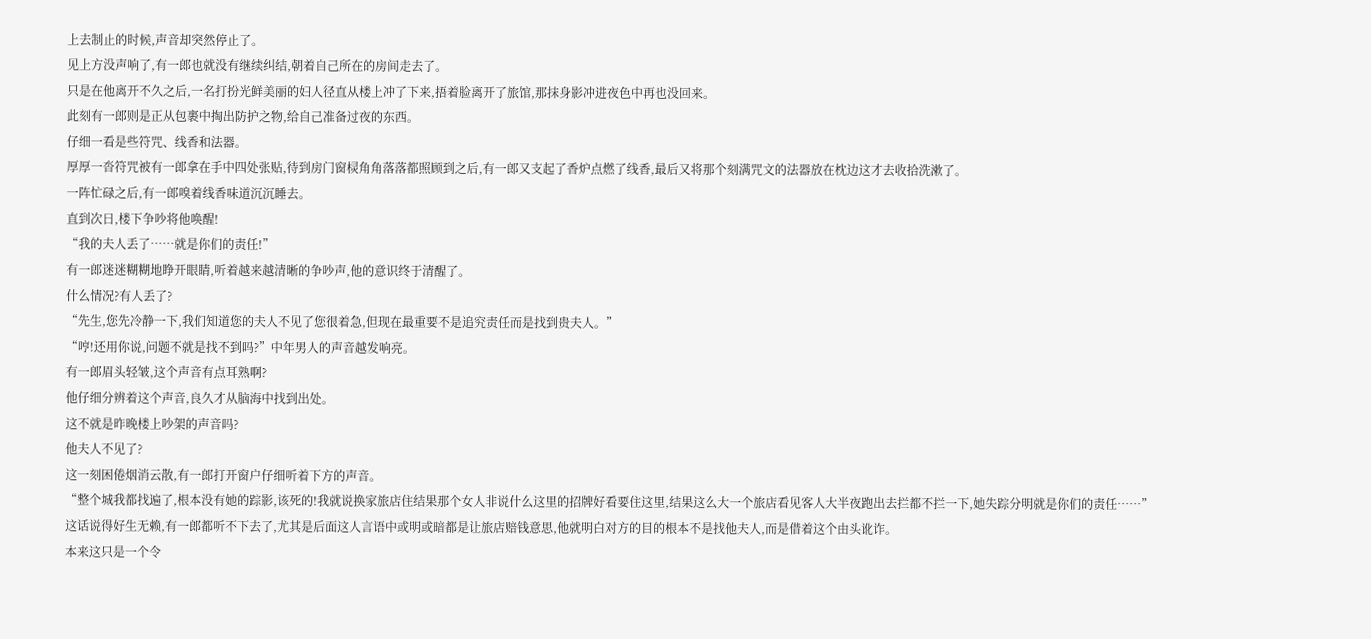上去制止的时候,声音却突然停止了。
见上方没声响了,有一郎也就没有继续纠结,朝着自己所在的房间走去了。
只是在他离开不久之后,一名打扮光鲜美丽的妇人径直从楼上冲了下来,捂着脸离开了旅馆,那抹身影冲进夜色中再也没回来。
此刻有一郎则是正从包裹中掏出防护之物,给自己准备过夜的东西。
仔细一看是些符咒、线香和法器。
厚厚一沓符咒被有一郎拿在手中四处张贴,待到房门窗棂角角落落都照顾到之后,有一郎又支起了香炉点燃了线香,最后又将那个刻满咒文的法器放在枕边这才去收拾洗漱了。
一阵忙碌之后,有一郎嗅着线香味道沉沉睡去。
直到次日,楼下争吵将他唤醒!
“我的夫人丢了……就是你们的责任!”
有一郎迷迷糊糊地睁开眼睛,听着越来越清晰的争吵声,他的意识终于清醒了。
什么情况?有人丢了?
“先生,您先冷静一下,我们知道您的夫人不见了您很着急,但现在最重要不是追究责任而是找到贵夫人。”
“哼!还用你说,问题不就是找不到吗?”中年男人的声音越发响亮。
有一郎眉头轻皱,这个声音有点耳熟啊?
他仔细分辨着这个声音,良久才从脑海中找到出处。
这不就是昨晚楼上吵架的声音吗?
他夫人不见了?
这一刻困倦烟消云散,有一郎打开窗户仔细听着下方的声音。
“整个城我都找遍了,根本没有她的踪影,该死的!我就说换家旅店住结果那个女人非说什么这里的招牌好看要住这里,结果这么大一个旅店看见客人大半夜跑出去拦都不拦一下,她失踪分明就是你们的责任……”
这话说得好生无赖,有一郎都听不下去了,尤其是后面这人言语中或明或暗都是让旅店赔钱意思,他就明白对方的目的根本不是找他夫人,而是借着这个由头讹诈。
本来这只是一个令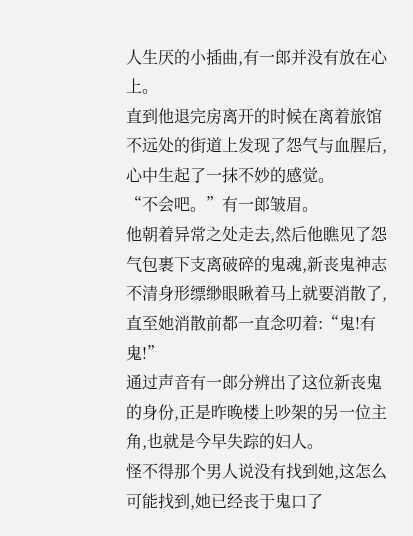人生厌的小插曲,有一郎并没有放在心上。
直到他退完房离开的时候在离着旅馆不远处的街道上发现了怨气与血腥后,心中生起了一抹不妙的感觉。
“不会吧。”有一郎皱眉。
他朝着异常之处走去,然后他瞧见了怨气包裹下支离破碎的鬼魂,新丧鬼神志不清身形缥缈眼瞅着马上就要消散了,直至她消散前都一直念叨着:“鬼!有鬼!”
通过声音有一郎分辨出了这位新丧鬼的身份,正是昨晚楼上吵架的另一位主角,也就是今早失踪的妇人。
怪不得那个男人说没有找到她,这怎么可能找到,她已经丧于鬼口了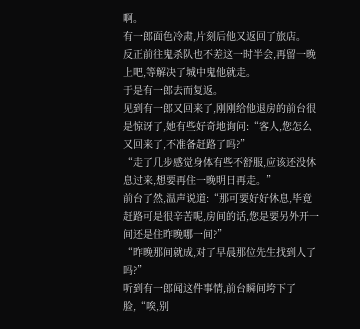啊。
有一郎面色冷肃,片刻后他又返回了旅店。
反正前往鬼杀队也不差这一时半会,再留一晚上吧,等解决了城中鬼他就走。
于是有一郎去而复返。
见到有一郎又回来了,刚刚给他退房的前台很是惊讶了,她有些好奇地询问:“客人,您怎么又回来了,不准备赶路了吗?”
“走了几步感觉身体有些不舒服,应该还没休息过来,想要再住一晚明日再走。”
前台了然,温声说道:“那可要好好休息,毕竟赶路可是很辛苦呢,房间的话,您是要另外开一间还是住昨晚哪一间?”
“昨晚那间就成,对了早晨那位先生找到人了吗?”
听到有一郎闻这件事情,前台瞬间垮下了脸,“唉,别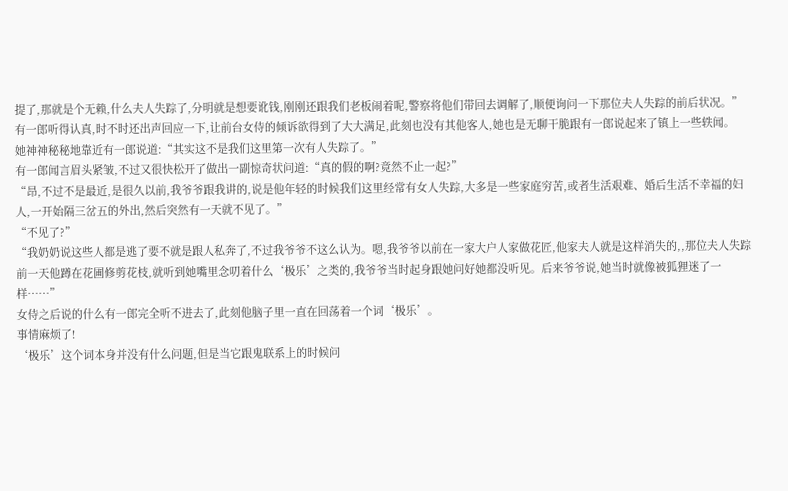提了,那就是个无赖,什么夫人失踪了,分明就是想要讹钱,刚刚还跟我们老板闹着呢,警察将他们带回去调解了,顺便询问一下那位夫人失踪的前后状况。”
有一郎听得认真,时不时还出声回应一下,让前台女侍的倾诉欲得到了大大满足,此刻也没有其他客人,她也是无聊干脆跟有一郎说起来了镇上一些轶闻。
她神神秘秘地靠近有一郎说道:“其实这不是我们这里第一次有人失踪了。”
有一郎闻言眉头紧皱,不过又很快松开了做出一副惊奇状问道:“真的假的啊?竟然不止一起?”
“昂,不过不是最近,是很久以前,我爷爷跟我讲的,说是他年轻的时候我们这里经常有女人失踪,大多是一些家庭穷苦,或者生活艰难、婚后生活不幸福的妇人,一开始隔三岔五的外出,然后突然有一天就不见了。”
“不见了?”
“我奶奶说这些人都是逃了要不就是跟人私奔了,不过我爷爷不这么认为。嗯,我爷爷以前在一家大户人家做花匠,他家夫人就是这样消失的,,那位夫人失踪前一天他蹲在花圃修剪花枝,就听到她嘴里念叨着什么‘极乐’之类的,我爷爷当时起身跟她问好她都没听见。后来爷爷说,她当时就像被狐狸迷了一样……”
女侍之后说的什么有一郎完全听不进去了,此刻他脑子里一直在回荡着一个词‘极乐’。
事情麻烦了!
‘极乐’这个词本身并没有什么问题,但是当它跟鬼联系上的时候问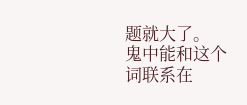题就大了。
鬼中能和这个词联系在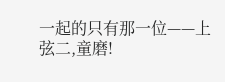一起的只有那一位——上弦二,童磨!